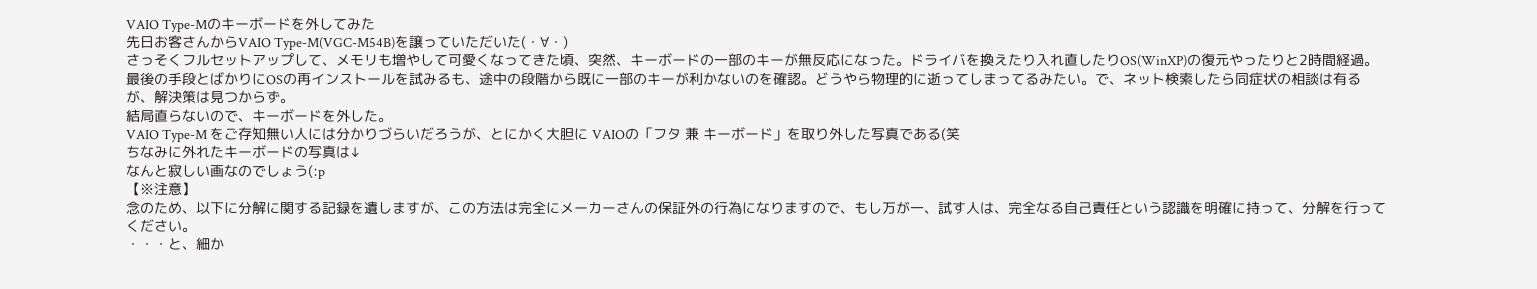VAIO Type-Mのキーボードを外してみた
先日お客さんからVAIO Type-M(VGC-M54B)を譲っていただいた(・∀・)
さっそくフルセットアップして、メモリも増やして可愛くなってきた頃、突然、キーボードの一部のキーが無反応になった。ドライバを換えたり入れ直したりOS(WinXP)の復元やったりと2時間経過。最後の手段とばかりにOSの再インストールを試みるも、途中の段階から既に一部のキーが利かないのを確認。どうやら物理的に逝ってしまってるみたい。で、ネット検索したら同症状の相談は有るが、解決策は見つからず。
結局直らないので、キーボードを外した。
VAIO Type-M をご存知無い人には分かりづらいだろうが、とにかく大胆に VAIOの「フタ 兼 キーボード」を取り外した写真である(笑
ちなみに外れたキーボードの写真は↓
なんと寂しい画なのでしょう(:p
【※注意】
念のため、以下に分解に関する記録を遺しますが、この方法は完全にメーカーさんの保証外の行為になりますので、もし万が一、試す人は、完全なる自己責任という認識を明確に持って、分解を行ってください。
・・・と、細か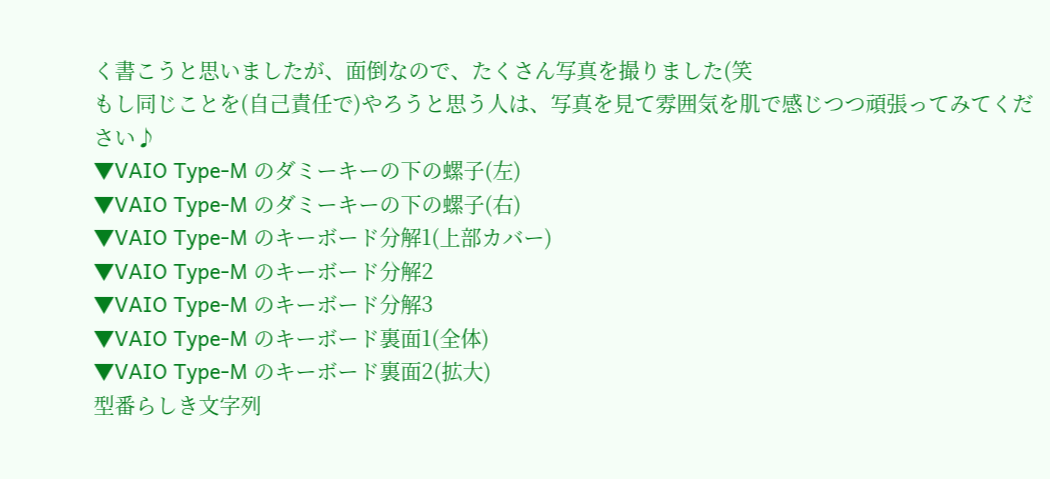く書こうと思いましたが、面倒なので、たくさん写真を撮りました(笑
もし同じことを(自己責任で)やろうと思う人は、写真を見て雰囲気を肌で感じつつ頑張ってみてください♪
▼VAIO Type-M のダミーキーの下の螺子(左)
▼VAIO Type-M のダミーキーの下の螺子(右)
▼VAIO Type-M のキーボード分解1(上部カバー)
▼VAIO Type-M のキーボード分解2
▼VAIO Type-M のキーボード分解3
▼VAIO Type-M のキーボード裏面1(全体)
▼VAIO Type-M のキーボード裏面2(拡大)
型番らしき文字列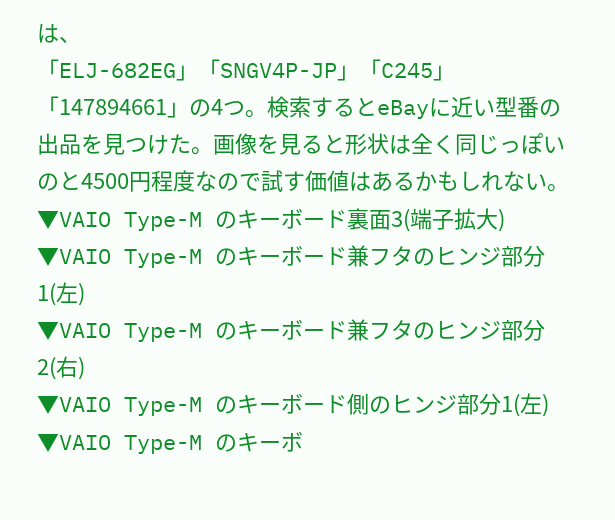は、
「ELJ-682EG」「SNGV4P-JP」「C245」「147894661」の4つ。検索するとeBayに近い型番の出品を見つけた。画像を見ると形状は全く同じっぽいのと4500円程度なので試す価値はあるかもしれない。
▼VAIO Type-M のキーボード裏面3(端子拡大)
▼VAIO Type-M のキーボード兼フタのヒンジ部分1(左)
▼VAIO Type-M のキーボード兼フタのヒンジ部分2(右)
▼VAIO Type-M のキーボード側のヒンジ部分1(左)
▼VAIO Type-M のキーボ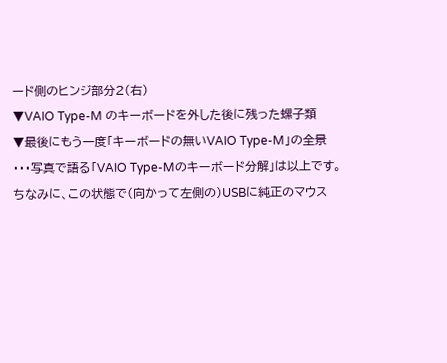ード側のヒンジ部分2(右)
▼VAIO Type-M のキーボードを外した後に残った螺子類
▼最後にもう一度「キーボードの無いVAIO Type-M」の全景
・・・写真で語る「VAIO Type-Mのキーボード分解」は以上です。
ちなみに、この状態で(向かって左側の)USBに純正のマウス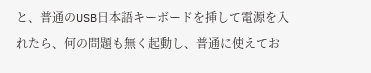と、普通のUSB日本語キーボードを挿して電源を入れたら、何の問題も無く起動し、普通に使えてお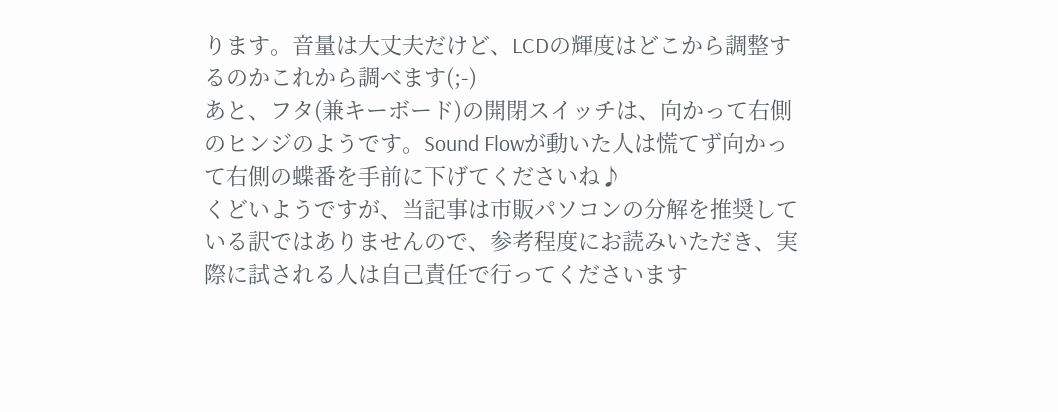ります。音量は大丈夫だけど、LCDの輝度はどこから調整するのかこれから調べます(;-)
あと、フタ(兼キーボード)の開閉スイッチは、向かって右側のヒンジのようです。Sound Flowが動いた人は慌てず向かって右側の蝶番を手前に下げてくださいね♪
くどいようですが、当記事は市販パソコンの分解を推奨している訳ではありませんので、参考程度にお読みいただき、実際に試される人は自己責任で行ってくださいます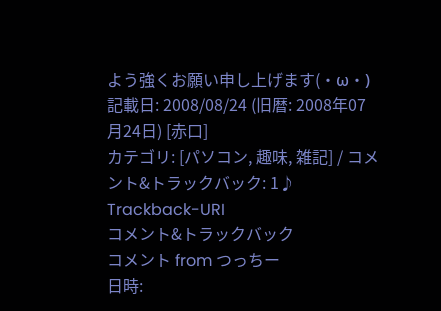よう強くお願い申し上げます(・ω・)
記載日: 2008/08/24 (旧暦: 2008年07月24日) [赤口]
カテゴリ: [パソコン, 趣味, 雑記] / コメント&トラックバック: 1♪
Trackback-URI
コメント&トラックバック
コメント from つっちー
日時: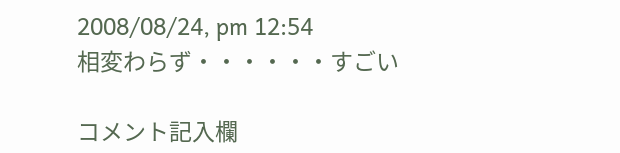2008/08/24, pm 12:54
相変わらず・・・・・・すごい

コメント記入欄